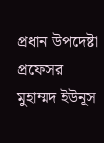প্রধান উপদেষ্টা প্রফেসর মুহাম্মদ ইউনূস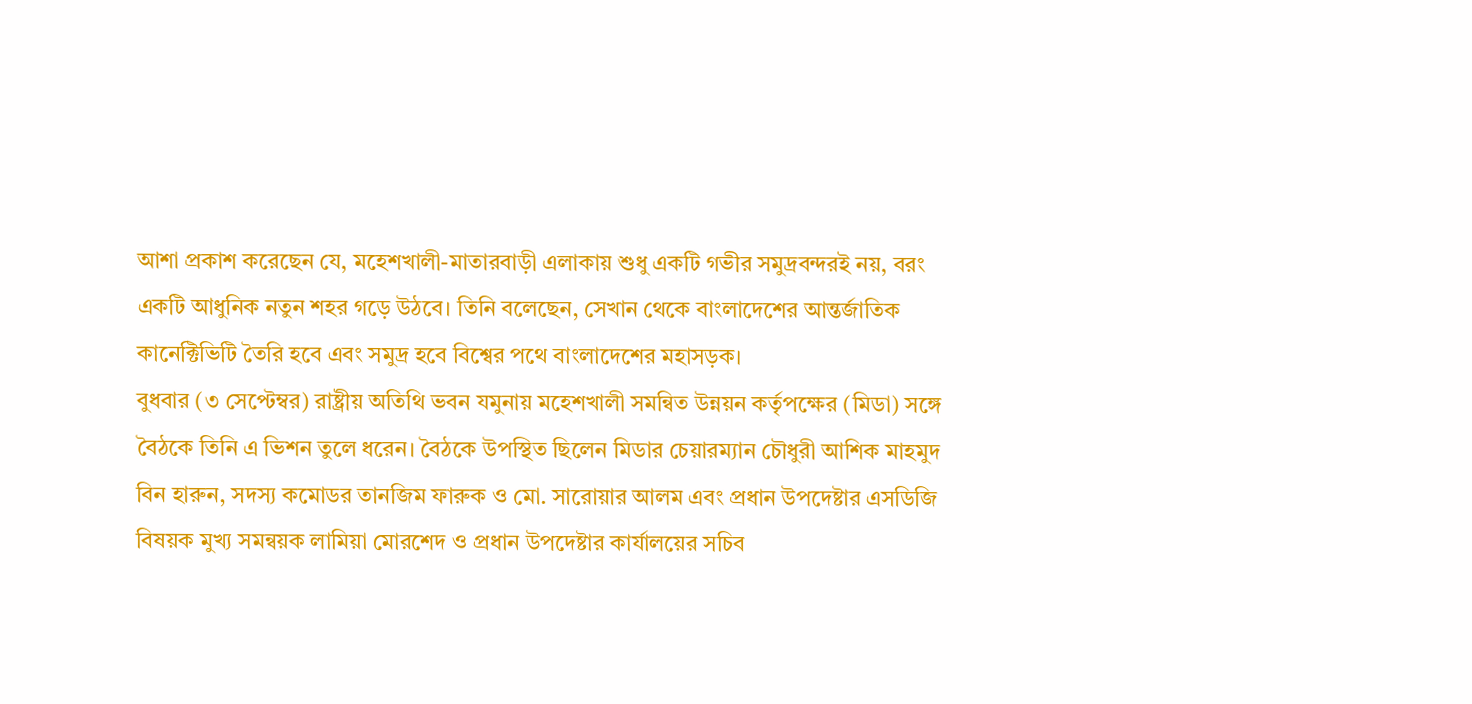আশা প্রকাশ করেছেন যে, মহেশখালী-মাতারবাড়ী এলাকায় শুধু একটি গভীর সমুদ্রবন্দরই নয়, বরং একটি আধুনিক নতুন শহর গড়ে উঠবে। তিনি বলেছেন, সেখান থেকে বাংলাদেশের আন্তর্জাতিক কানেক্টিভিটি তৈরি হবে এবং সমুদ্র হবে বিশ্বের পথে বাংলাদেশের মহাসড়ক।
বুধবার (৩ সেপ্টেম্বর) রাষ্ট্রীয় অতিথি ভবন যমুনায় মহেশখালী সমন্বিত উন্নয়ন কর্তৃপক্ষের (মিডা) সঙ্গে বৈঠকে তিনি এ ভিশন তুলে ধরেন। বৈঠকে উপস্থিত ছিলেন মিডার চেয়ারম্যান চৌধুরী আশিক মাহমুদ বিন হারুন, সদস্য কমোডর তানজিম ফারুক ও মো. সারোয়ার আলম এবং প্রধান উপদেষ্টার এসডিজি বিষয়ক মুখ্য সমন্বয়ক লামিয়া মোরশেদ ও প্রধান উপদেষ্টার কার্যালয়ের সচিব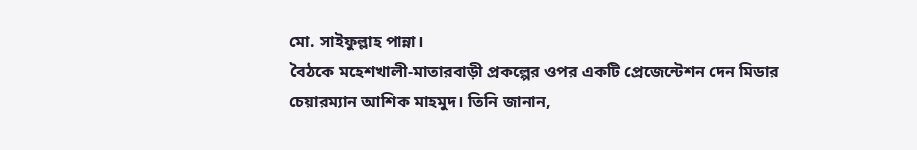মো. সাইফুল্লাহ পান্না।
বৈঠকে মহেশখালী-মাতারবাড়ী প্রকল্পের ওপর একটি প্রেজেন্টেশন দেন মিডার চেয়ারম্যান আশিক মাহমুদ। তিনি জানান,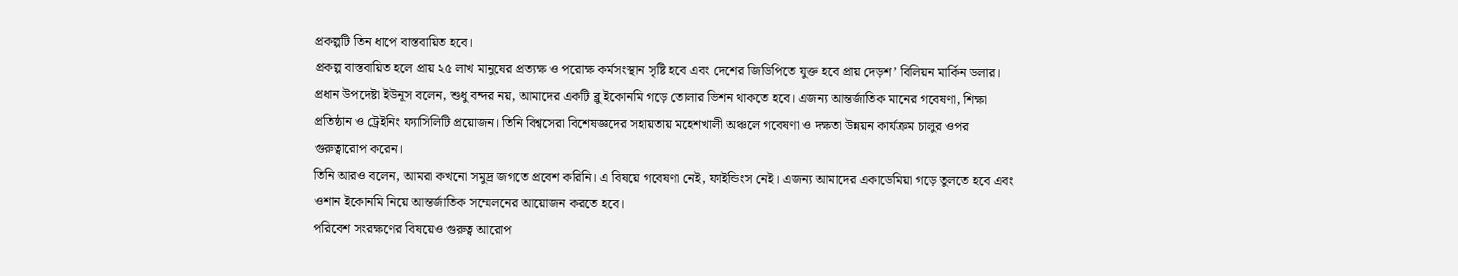প্রকল্পটি তিন ধাপে বাস্তবায়িত হবে।
প্রকল্প বাস্তবায়িত হলে প্রায় ২৫ লাখ মানুষের প্রত্যক্ষ ও পরোক্ষ কর্মসংস্থান সৃষ্টি হবে এবং দেশের জিডিপিতে যুক্ত হবে প্রায় দেড়শ’ বিলিয়ন মার্কিন ডলার।
প্রধান উপদেষ্টা ইউনূস বলেন, শুধু বন্দর নয়, আমাদের একটি ব্লু ইকোনমি গড়ে তোলার ভিশন থাকতে হবে। এজন্য আন্তর্জাতিক মানের গবেষণা, শিক্ষা প্রতিষ্ঠান ও ট্রেইনিং ফ্যাসিলিটি প্রয়োজন। তিনি বিশ্বসেরা বিশেষজ্ঞদের সহায়তায় মহেশখালী অঞ্চলে গবেষণা ও দক্ষতা উন্নয়ন কার্যক্রম চালুর ওপর গুরুত্বারোপ করেন।
তিনি আরও বলেন, আমরা কখনো সমুদ্র জগতে প্রবেশ করিনি। এ বিষয়ে গবেষণা নেই, ফাইন্ডিংস নেই। এজন্য আমাদের একাডেমিয়া গড়ে তুলতে হবে এবং ওশান ইকোনমি নিয়ে আন্তর্জাতিক সম্মেলনের আয়োজন করতে হবে।
পরিবেশ সংরক্ষণের বিষয়েও গুরুত্ব আরোপ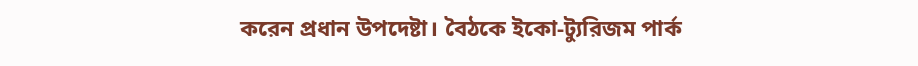করেন প্রধান উপদেষ্টা। বৈঠকে ইকো-ট্যুরিজম পার্ক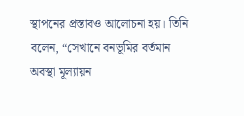স্থাপনের প্রস্তাবও আলোচনা হয়। তিনি বলেন, “সেখানে বনভূমির বর্তমান অবস্থা মূল্যায়ন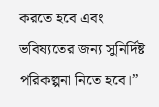করতে হবে এবং ভবিষ্যতের জন্য সুনির্দিষ্ট পরিকল্পনা নিতে হবে।”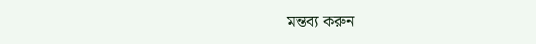মন্তব্য করুন